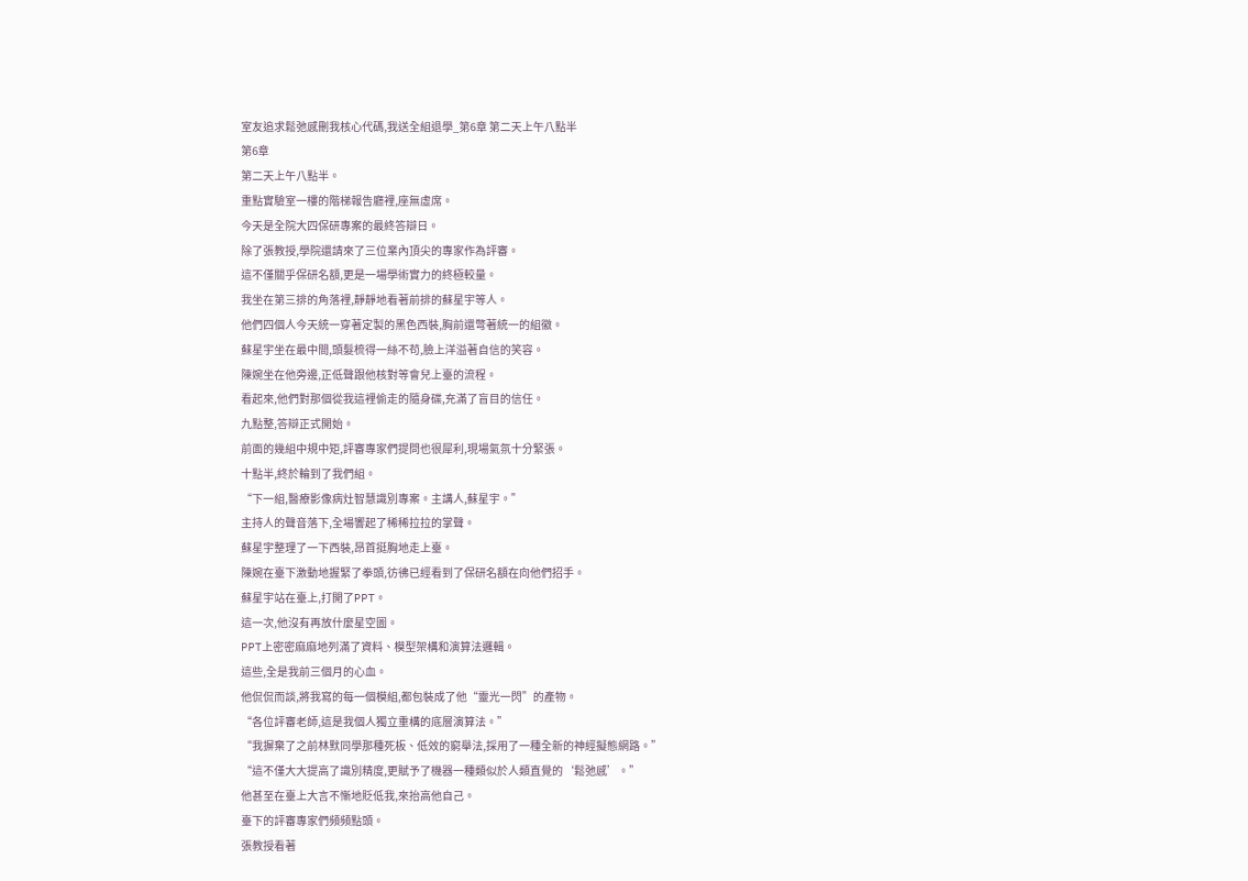室友追求鬆弛感刪我核心代碼,我送全組退學_第6章 第二天上午八點半
第6章
第二天上午八點半。
重點實驗室一樓的階梯報告廳裡,座無虛席。
今天是全院大四保研專案的最終答辯日。
除了張教授,學院還請來了三位業內頂尖的專家作為評審。
這不僅關乎保研名額,更是一場學術實力的終極較量。
我坐在第三排的角落裡,靜靜地看著前排的蘇星宇等人。
他們四個人今天統一穿著定製的黑色西裝,胸前還彆著統一的組徽。
蘇星宇坐在最中間,頭髮梳得一絲不苟,臉上洋溢著自信的笑容。
陳婉坐在他旁邊,正低聲跟他核對等會兒上臺的流程。
看起來,他們對那個從我這裡偷走的隨身碟,充滿了盲目的信任。
九點整,答辯正式開始。
前面的幾組中規中矩,評審專家們提問也很犀利,現場氣氛十分緊張。
十點半,終於輪到了我們組。
“下一組,醫療影像病灶智慧識別專案。主講人,蘇星宇。”
主持人的聲音落下,全場響起了稀稀拉拉的掌聲。
蘇星宇整理了一下西裝,昂首挺胸地走上臺。
陳婉在臺下激動地握緊了拳頭,彷彿已經看到了保研名額在向他們招手。
蘇星宇站在臺上,打開了PPT。
這一次,他沒有再放什麼星空圖。
PPT上密密麻麻地列滿了資料、模型架構和演算法邏輯。
這些,全是我前三個月的心血。
他侃侃而談,將我寫的每一個模組,都包裝成了他“靈光一閃”的產物。
“各位評審老師,這是我個人獨立重構的底層演算法。”
“我摒棄了之前林默同學那種死板、低效的窮舉法,採用了一種全新的神經擬態網路。”
“這不僅大大提高了識別精度,更賦予了機器一種類似於人類直覺的‘鬆弛感’。”
他甚至在臺上大言不慚地貶低我,來抬高他自己。
臺下的評審專家們頻頻點頭。
張教授看著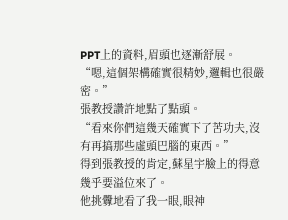PPT上的資料,眉頭也逐漸舒展。
“嗯,這個架構確實很精妙,邏輯也很嚴密。”
張教授讚許地點了點頭。
“看來你們這幾天確實下了苦功夫,沒有再搞那些虛頭巴腦的東西。”
得到張教授的肯定,蘇星宇臉上的得意幾乎要溢位來了。
他挑釁地看了我一眼,眼神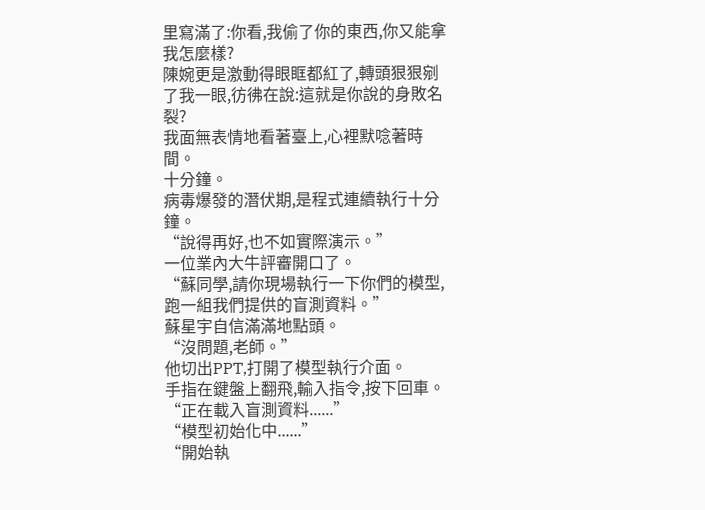里寫滿了:你看,我偷了你的東西,你又能拿我怎麼樣?
陳婉更是激動得眼眶都紅了,轉頭狠狠剜了我一眼,彷彿在說:這就是你說的身敗名裂?
我面無表情地看著臺上,心裡默唸著時間。
十分鐘。
病毒爆發的潛伏期,是程式連續執行十分鐘。
“說得再好,也不如實際演示。”
一位業內大牛評審開口了。
“蘇同學,請你現場執行一下你們的模型,跑一組我們提供的盲測資料。”
蘇星宇自信滿滿地點頭。
“沒問題,老師。”
他切出PPT,打開了模型執行介面。
手指在鍵盤上翻飛,輸入指令,按下回車。
“正在載入盲測資料......”
“模型初始化中......”
“開始執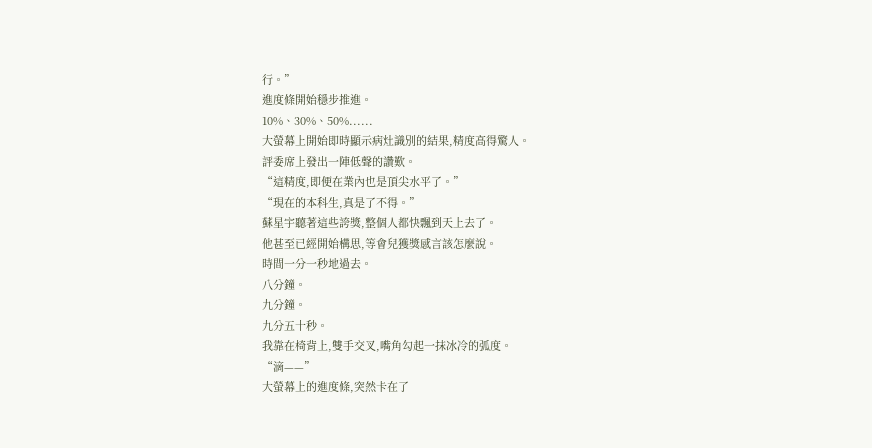行。”
進度條開始穩步推進。
10%、30%、50%......
大螢幕上開始即時顯示病灶識別的結果,精度高得驚人。
評委席上發出一陣低聲的讚歎。
“這精度,即便在業內也是頂尖水平了。”
“現在的本科生,真是了不得。”
蘇星宇聽著這些誇獎,整個人都快飄到天上去了。
他甚至已經開始構思,等會兒獲獎感言該怎麼說。
時間一分一秒地過去。
八分鐘。
九分鐘。
九分五十秒。
我靠在椅背上,雙手交叉,嘴角勾起一抹冰冷的弧度。
“滴——”
大螢幕上的進度條,突然卡在了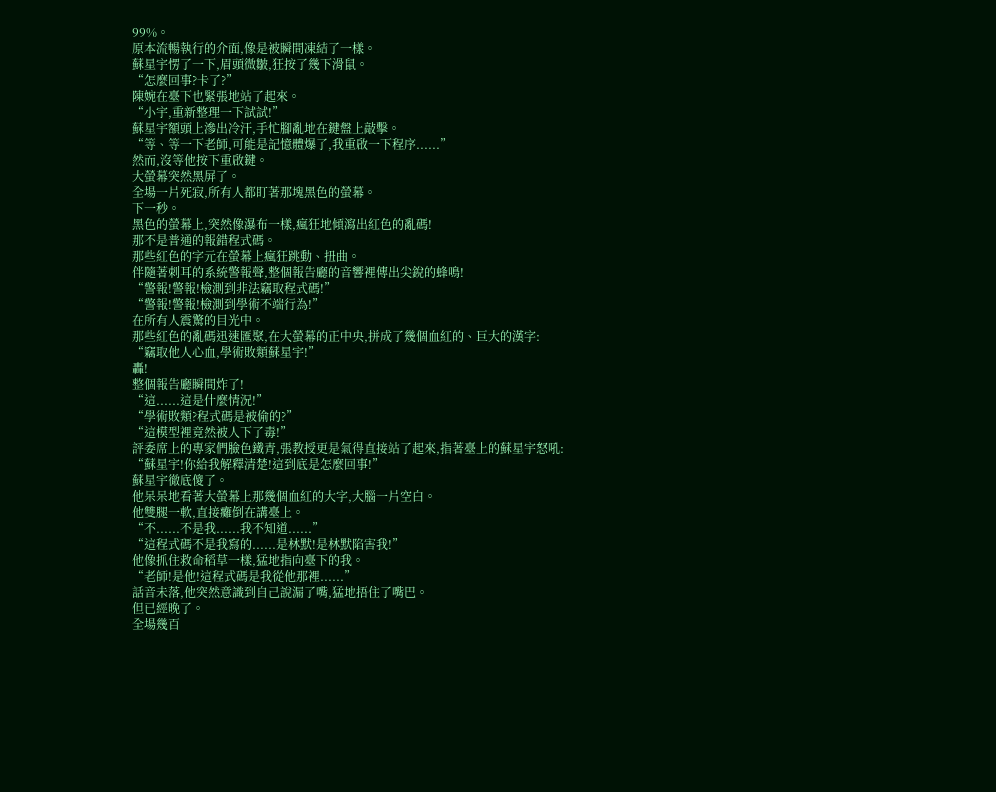99%。
原本流暢執行的介面,像是被瞬間凍結了一樣。
蘇星宇愣了一下,眉頭微皺,狂按了幾下滑鼠。
“怎麼回事?卡了?”
陳婉在臺下也緊張地站了起來。
“小宇,重新整理一下試試!”
蘇星宇額頭上滲出冷汗,手忙腳亂地在鍵盤上敲擊。
“等、等一下老師,可能是記憶體爆了,我重啟一下程序......”
然而,沒等他按下重啟鍵。
大螢幕突然黑屏了。
全場一片死寂,所有人都盯著那塊黑色的螢幕。
下一秒。
黑色的螢幕上,突然像瀑布一樣,瘋狂地傾瀉出紅色的亂碼!
那不是普通的報錯程式碼。
那些紅色的字元在螢幕上瘋狂跳動、扭曲。
伴隨著刺耳的系統警報聲,整個報告廳的音響裡傳出尖銳的蜂鳴!
“警報!警報!檢測到非法竊取程式碼!”
“警報!警報!檢測到學術不端行為!”
在所有人震驚的目光中。
那些紅色的亂碼迅速匯聚,在大螢幕的正中央,拼成了幾個血紅的、巨大的漢字:
“竊取他人心血,學術敗類蘇星宇!”
轟!
整個報告廳瞬間炸了!
“這......這是什麼情況!”
“學術敗類?程式碼是被偷的?”
“這模型裡竟然被人下了毒!”
評委席上的專家們臉色鐵青,張教授更是氣得直接站了起來,指著臺上的蘇星宇怒吼:
“蘇星宇!你給我解釋清楚!這到底是怎麼回事!”
蘇星宇徹底傻了。
他呆呆地看著大螢幕上那幾個血紅的大字,大腦一片空白。
他雙腿一軟,直接癱倒在講臺上。
“不......不是我......我不知道......”
“這程式碼不是我寫的......是林默!是林默陷害我!”
他像抓住救命稻草一樣,猛地指向臺下的我。
“老師!是他!這程式碼是我從他那裡......”
話音未落,他突然意識到自己說漏了嘴,猛地捂住了嘴巴。
但已經晚了。
全場幾百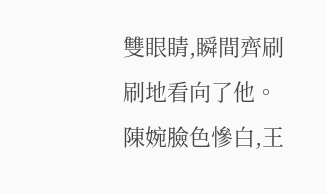雙眼睛,瞬間齊刷刷地看向了他。
陳婉臉色慘白,王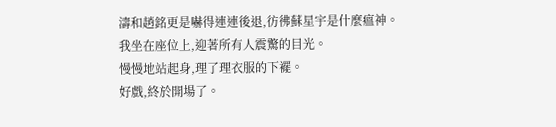濤和趙銘更是嚇得連連後退,彷彿蘇星宇是什麼瘟神。
我坐在座位上,迎著所有人震驚的目光。
慢慢地站起身,理了理衣服的下襬。
好戲,終於開場了。